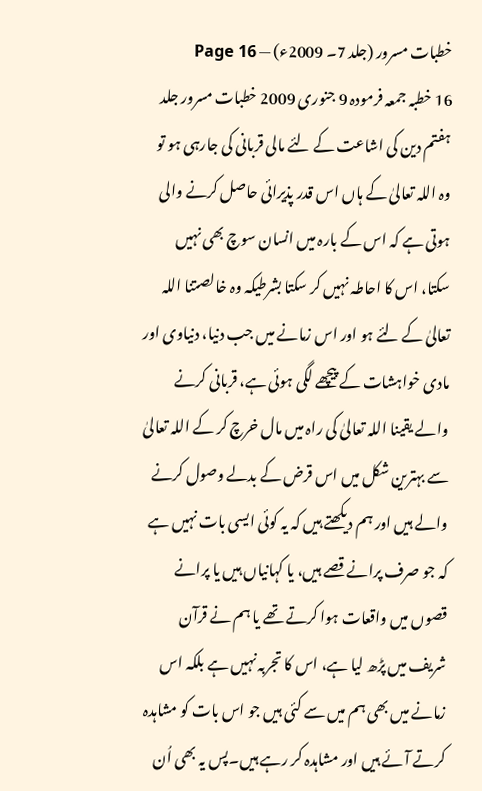خطبات مسرور (جلد 7۔ 2009ء) — Page 16
16 خطبہ جمعہ فرمودہ 9 جنوری 2009 خطبات مسرور جلد ہفتم دین کی اشاعت کے لئے مالی قربانی کی جارہی ہو تو وہ اللہ تعالیٰ کے ہاں اس قدر پذیرائی حاصل کرنے والی ہوتی ہے کہ اس کے بارہ میں انسان سوچ بھی نہیں سکتا، اس کا احاطہ نہیں کر سکتا بشرطیکہ وہ خالصتنا اللہ تعالیٰ کے لئے ہو اور اس زمانے میں جب دنیا، دنیاوی اور مادی خواہشات کے پیچھے لگی ہوئی ہے، قربانی کرنے والے یقینا اللہ تعالیٰ کی راہ میں مال خرچ کر کے اللہ تعالیٰ سے بہترین شکل میں اس قرض کے بدلے وصول کرنے والے ہیں اور ہم دیکھتے ہیں کہ یہ کوئی ایسی بات نہیں ہے کہ جو صرف پرانے قصے ہیں، یا کہانیاں ہیں یا پرانے قصوں میں واقعات ہوا کرتے تھے یا ہم نے قرآن شریف میں پڑھ لیا ہے، اس کا تجربہ نہیں ہے بلکہ اس زمانے میں بھی ہم میں سے کئی ہیں جو اس بات کو مشاہدہ کرتے آئے ہیں اور مشاہدہ کر رہے ہیں۔پس یہ بھی اُن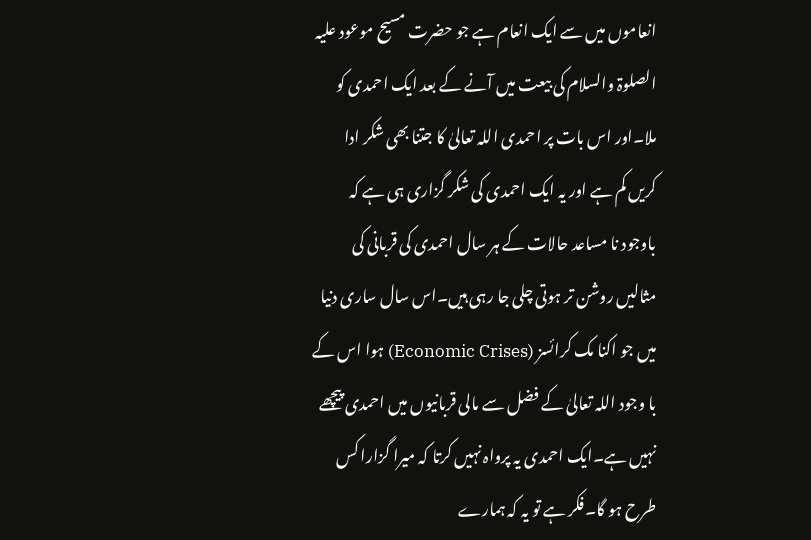انعاموں میں سے ایک انعام ہے جو حضرت مسیح موعود علیہ الصلوۃ والسلام کی بیعت میں آنے کے بعد ایک احمدی کو ملا۔اور اس بات پر احمدی اللہ تعالیٰ کا جتنا بھی شکر ادا کریں کم ہے اور یہ ایک احمدی کی شکر گزاری ہی ہے کہ باوجود نا مساعد حالات کے ہر سال احمدی کی قربانی کی مثالیں روشن تر ہوتی چلی جا رہی ہیں۔اس سال ساری دنیا میں جو اکنا مک کرائسز (Economic Crises) ہوا اس کے با وجود اللہ تعالیٰ کے فضل سے مالی قربانیوں میں احمدی پیچھے نہیں ہے۔ایک احمدی یہ پرواہ نہیں کرتا کہ میرا گزارا کس طرح ہو گا۔فکر ہے تو یہ کہ ہمارے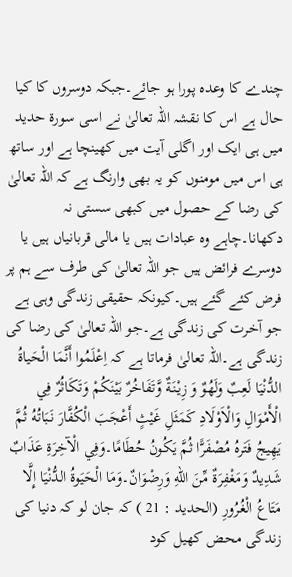چندے کا وعدہ پورا ہو جائے۔جبکہ دوسروں کا کیا حال ہے اس کا نقشہ اللہ تعالیٰ نے اسی سورۃ حدید میں ہی ایک اور اگلی آیت میں کھینچا ہے اور ساتھ ہی اس میں مومنوں کو یہ بھی وارنگ ہے کہ اللہ تعالیٰ کی رضا کے حصول میں کبھی سستی نہ دکھانا۔چاہے وہ عبادات ہیں یا مالی قربانیاں ہیں یا دوسرے فرائض ہیں جو اللہ تعالیٰ کی طرف سے ہم پر فرض کئے گئے ہیں۔کیونکہ حقیقی زندگی وہی ہے جو آخرت کی زندگی ہے۔جو اللہ تعالیٰ کی رضا کی زندگی ہے۔اللہ تعالیٰ فرماتا ہے کہ اِعْلَمُوا أَنَّمَا الْحَياةُ الدُّنْيَا لَعِبٌ وَلَهُوٌ وَ زِيْنَةٌ وَّتَفَاخُرٌ بَيْنَكُمْ وَتَكَاثُرٌ فِي الْأَمْوَالِ وَالْاَوْلَادِ كَمَثَلِ غَيْثٍ أَعْجَبَ الْكُفَّارَ نَبَاتُهُ ثُمَّ يَهِيجُ فَتَرهُ مُصْفَرًّا ثُمَّ يَكُونُ حُطَامًا۔وَفِي الْآخِرَةِ عَذَابٌ شَدِيدٌ وَمَغْفِرَةٌ مِّنَ اللهِ وَرِضْوَانٌ۔وَمَا الْحَيَوةُ الدُّنْيَا إِلَّا مَتَاعُ الْغُرُورِ (الحدید : 21 ) کہ جان لو کہ دنیا کی زندگی محض کھیل کود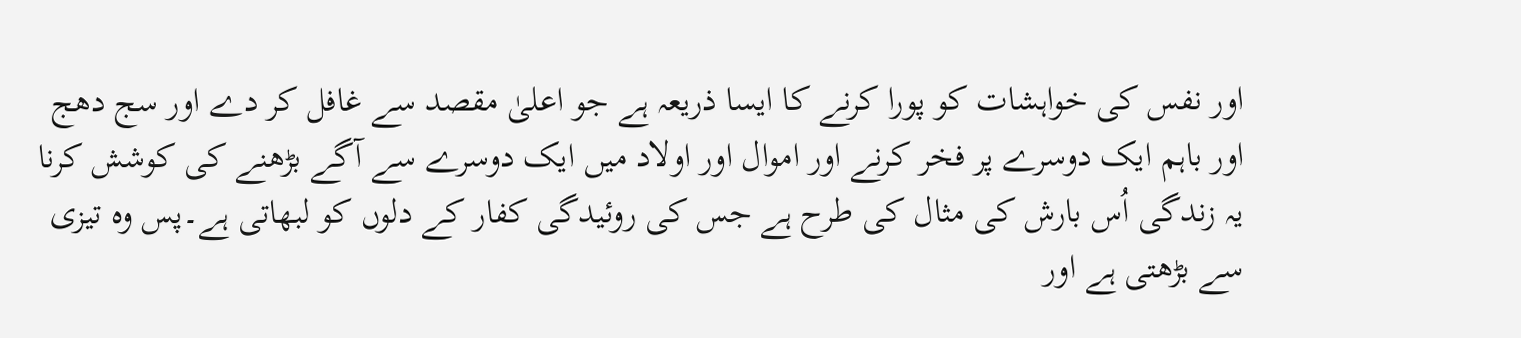اور نفس کی خواہشات کو پورا کرنے کا ایسا ذریعہ ہے جو اعلیٰ مقصد سے غافل کر دے اور سج دھج اور باہم ایک دوسرے پر فخر کرنے اور اموال اور اولاد میں ایک دوسرے سے آگے بڑھنے کی کوشش کرنا یہ زندگی اُس بارش کی مثال کی طرح ہے جس کی روئیدگی کفار کے دلوں کو لبھاتی ہے۔پس وہ تیزی سے بڑھتی ہے اور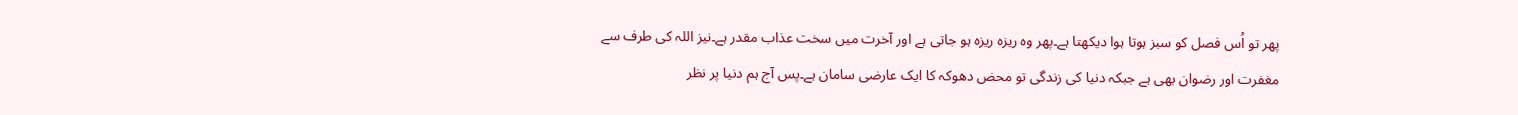پھر تو اُس فصل کو سبز ہوتا ہوا دیکھتا ہے۔پھر وہ ریزہ ریزہ ہو جاتی ہے اور آخرت میں سخت عذاب مقدر ہے۔نیز اللہ کی طرف سے مغفرت اور رضوان بھی ہے جبکہ دنیا کی زندگی تو محض دھوکہ کا ایک عارضی سامان ہے۔پس آج ہم دنیا پر نظر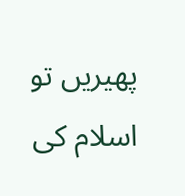پھیریں تو اسلام کی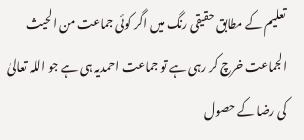تعلیم کے مطابق حقیقی رنگ میں اگر کوئی جماعت من الحیث الجماعت خرچ کر رہی ہے تو جماعت احمدیہ ہی ہے جو اللہ تعالیٰ کی رضا کے حصول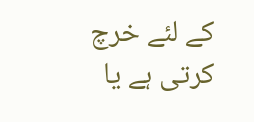کے لئے خرچ کرتی ہے یا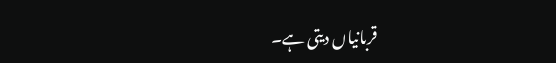قربانیاں دیتی ہے۔